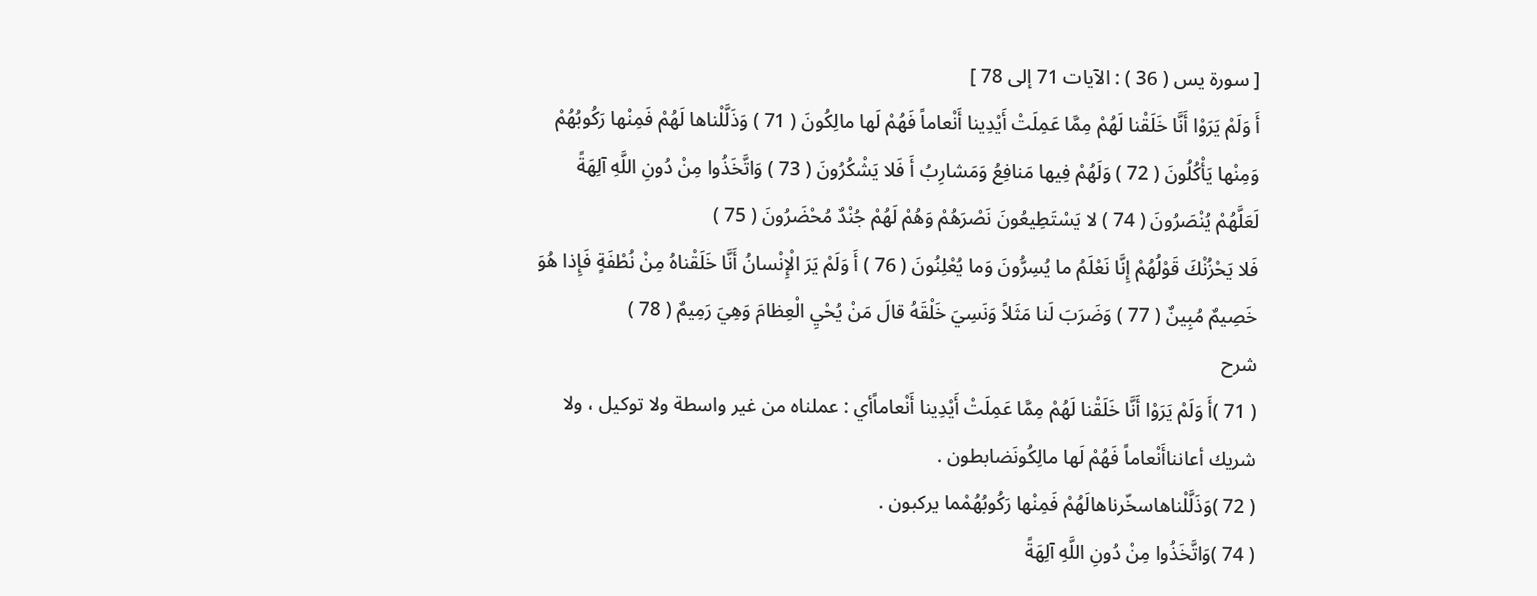[ سورة يس ( 36 ) : الآيات 71 إلى 78 ]
أَ وَلَمْ يَرَوْا أَنَّا خَلَقْنا لَهُمْ مِمَّا عَمِلَتْ أَيْدِينا أَنْعاماً فَهُمْ لَها مالِكُونَ ( 71 ) وَذَلَّلْناها لَهُمْ فَمِنْها رَكُوبُهُمْ وَمِنْها يَأْكُلُونَ ( 72 ) وَلَهُمْ فِيها مَنافِعُ وَمَشارِبُ أَ فَلا يَشْكُرُونَ ( 73 ) وَاتَّخَذُوا مِنْ دُونِ اللَّهِ آلِهَةً لَعَلَّهُمْ يُنْصَرُونَ ( 74 ) لا يَسْتَطِيعُونَ نَصْرَهُمْ وَهُمْ لَهُمْ جُنْدٌ مُحْضَرُونَ ( 75 )
فَلا يَحْزُنْكَ قَوْلُهُمْ إِنَّا نَعْلَمُ ما يُسِرُّونَ وَما يُعْلِنُونَ ( 76 ) أَ وَلَمْ يَرَ الْإِنْسانُ أَنَّا خَلَقْناهُ مِنْ نُطْفَةٍ فَإِذا هُوَ خَصِيمٌ مُبِينٌ ( 77 ) وَضَرَبَ لَنا مَثَلاً وَنَسِيَ خَلْقَهُ قالَ مَنْ يُحْيِ الْعِظامَ وَهِيَ رَمِيمٌ ( 78 )
شرح
( 71 )أَ وَلَمْ يَرَوْا أَنَّا خَلَقْنا لَهُمْ مِمَّا عَمِلَتْ أَيْدِينا أَنْعاماًأي : عملناه من غير واسطة ولا توكيل ، ولا شريك أعانناأَنْعاماً فَهُمْ لَها مالِكُونَضابطون .
( 72 )وَذَلَّلْناهاسخّرناهالَهُمْ فَمِنْها رَكُوبُهُمْما يركبون .
( 74 )وَاتَّخَذُوا مِنْ دُونِ اللَّهِ آلِهَةً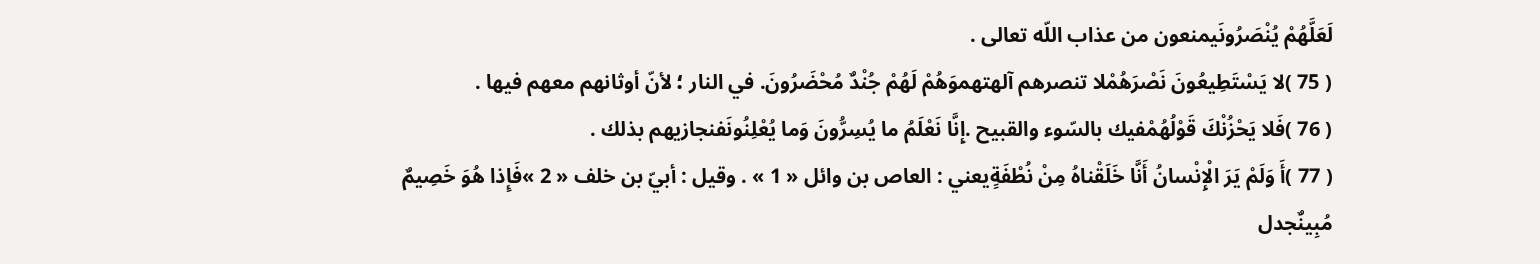لَعَلَّهُمْ يُنْصَرُونَيمنعون من عذاب اللّه تعالى .
( 75 )لا يَسْتَطِيعُونَ نَصْرَهُمْلا تنصرهم آلهتهموَهُمْ لَهُمْ جُنْدٌ مُحْضَرُونَ. في النار ؛ لأنّ أوثانهم معهم فيها .
( 76 )فَلا يَحْزُنْكَ قَوْلُهُمْفيك بالسّوء والقبيح .إِنَّا نَعْلَمُ ما يُسِرُّونَ وَما يُعْلِنُونَفنجازيهم بذلك .
( 77 )أَ وَلَمْ يَرَ الْإِنْسانُ أَنَّا خَلَقْناهُ مِنْ نُطْفَةٍيعني : العاص بن وائل « 1 » . وقيل : أبيّ بن خلف « 2 »فَإِذا هُوَ خَصِيمٌ مُبِينٌجدل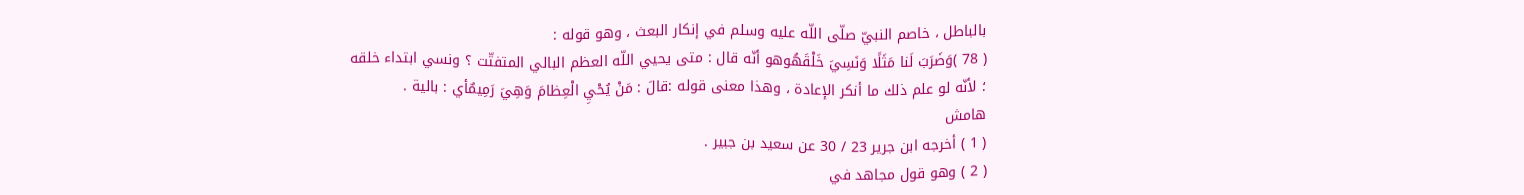بالباطل ، خاصم النبيّ صلّى اللّه عليه وسلم في إنكار البعث ، وهو قوله :
( 78 )وَضَرَبَ لَنا مَثَلًا وَنَسِيَ خَلْقَهُوهو أنّه قال : متى يحيي اللّه العظم البالي المتفتّت ؟ ونسي ابتداء خلقه ؛ لأنّه لو علم ذلك ما أنكر الإعادة ، وهذا معنى قوله :قالَ : مَنْ يُحْيِ الْعِظامَ وَهِيَ رَمِيمٌأي : بالية .
هامش
( 1 ) أخرجه ابن جرير 23 / 30 عن سعيد بن جبير .
( 2 ) وهو قول مجاهد في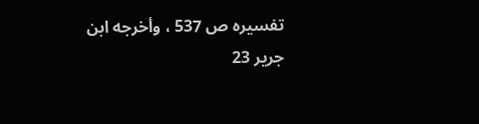تفسيره ص 537 ، وأخرجه ابن جرير 23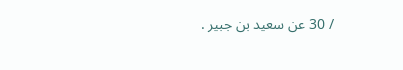/ 30 عن سعيد بن جبير .